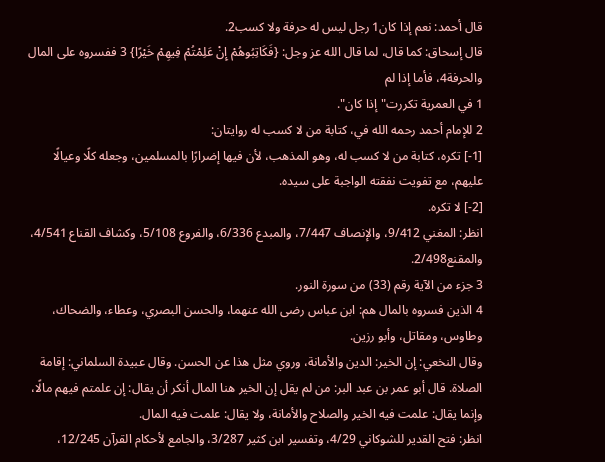قال أحمد: نعم إذا كان1 رجل ليس له حرفة ولا كسب2.
قال إسحاق: كما قال، لما قال الله عز وجل: {فَكَاتِبُوهُمْ إِنْ عَلِمْتُمْ فِيهِمْ خَيْرًا} 3 ففسروه على المال والحرفة4، فأما إذا لم
1 في العمرية تكررت"إذا كان".
2 للإمام أحمد رحمه الله في، كتابة من لا كسب له روايتان:
[1-] تكره، كتابة من لا كسب له، وهو المذهب، لأن فيها إضرارًا بالمسلمين، وجعله كلًا وعيالًا عليهم، مع تفويت نفقته الواجبة على سيده.
[2-] لا تكره.
انظر: المغني 9/412، والإنصاف 7/447، والمبدع 6/336، والفروع 5/108، وكشاف القناع 4/541، والمقنع2/498.
3 جزء من الآية رقم (33) من سورة النور.
4 الذين فسروه بالمال هم: ابن عباس رضى الله عنهما، والحسن البصري، وعطاء، والضحاك، وطاوس، ومقاتل، وأبو رزين.
وقال النخعي: إن الخير: الدين والأمانة، وروي مثل هذا عن الحسن. وقال عبيدة السلماني: إقامة الصلاة. قال أبو عمر بن عبد البر: من لم يقل إن الخير هنا المال أنكر أن يقال: إن علمتم فيهم مالًا، وإنما يقال: علمت فيه الخير والصلاح والأمانة، ولا يقال: علمت فيه المال.
انظر: فتح القدير للشوكاني 4/29، وتفسير ابن كثير 3/287، والجامع لأحكام القرآن 12/245،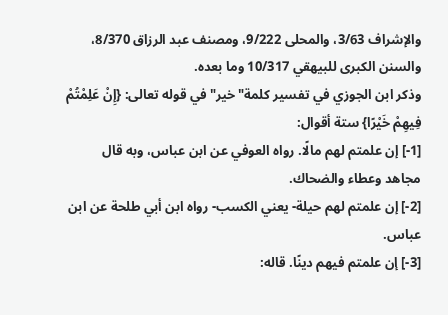والإشراف 3/63، والمحلى 9/222، ومصنف عبد الرزاق 8/370، والسنن الكبرى للبيهقي 10/317 وما بعده.
وذكر ابن الجوزي في تفسير كلمة"خير"في قوله تعالى: {إِنْ عَلِمْتُمْ فِيهِمْ خَيْرًا} ستة أقوال:
[1-] إن علمتم لهم مالًا. رواه العوفي عن ابن عباس، وبه قال مجاهد وعطاء والضحاك.
[2-] إن علمتم لهم حيلة- يعني الكسب- رواه ابن أبي طلحة عن ابن عباس.
[3-] إن علمتم فيهم دينًا. قاله: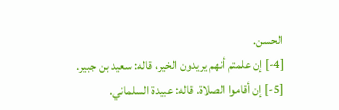الحسن.
[4-] إن علمتم أنهم يريدون الخير، قاله: سعيد بن جبير.
[5-] إن أقاموا الصلاة. قاله: عبيدة السلماني.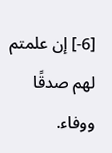[6-] إن علمتم لهم صدقًا ووفاء.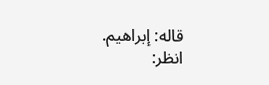قاله: إبراهيم.
انظر: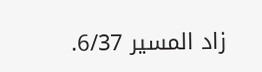زاد المسير 6/37.